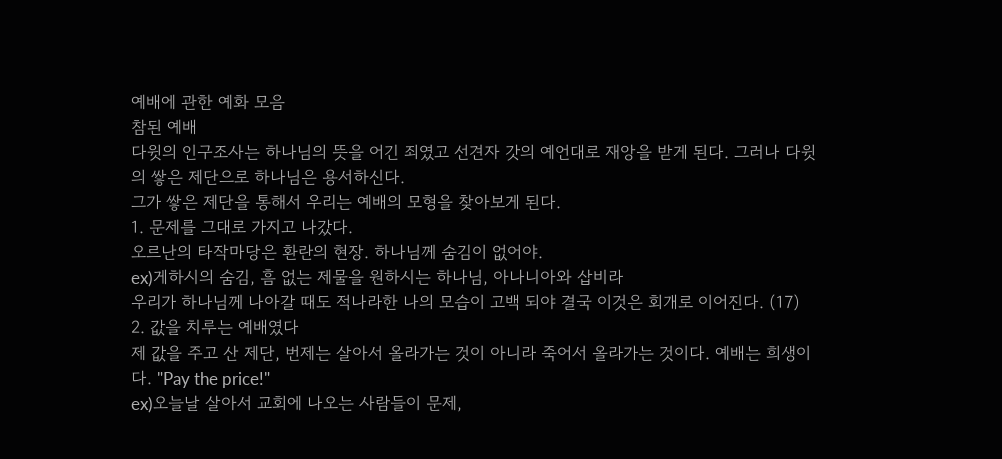예배에 관한 예화 모음
참된 예배
다윗의 인구조사는 하나님의 뜻을 어긴 죄였고 선견자 갓의 예언대로 재앙을 받게 된다. 그러나 다윗의 쌓은 제단으로 하나님은 용서하신다.
그가 쌓은 제단을 통해서 우리는 예배의 모형을 찾아보게 된다.
1. 문제를 그대로 가지고 나갔다.
오르난의 타작마당은 환란의 현장. 하나님께 숨김이 없어야.
ex)게하시의 숨김, 흠 없는 제물을 원하시는 하나님, 아나니아와 삽비라
우리가 하나님께 나아갈 때도 적나라한 나의 모습이 고백 되야 결국 이것은 회개로 이어진다. (17)
2. 값을 치루는 예배였다
제 값을 주고 산 제단, 번제는 살아서 올라가는 것이 아니라 죽어서 올라가는 것이다. 예배는 희생이다. "Pay the price!"
ex)오늘날 살아서 교회에 나오는 사람들이 문제,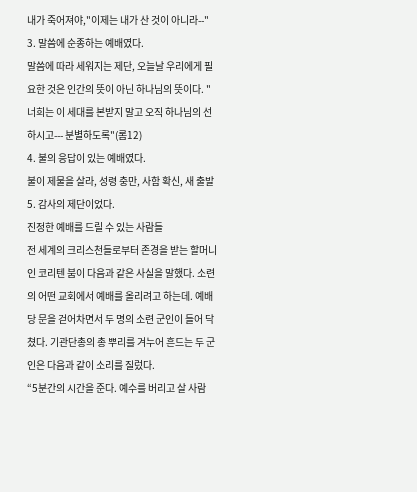내가 죽어져야,"이제는 내가 산 것이 아니라--"
3. 말씀에 순종하는 예배였다.
말씀에 따라 세워지는 제단, 오늘날 우리에게 필요한 것은 인간의 뜻이 아닌 하나님의 뜻이다. "너희는 이 세대를 본받지 말고 오직 하나님의 선하시고--- 분별하도록"(롬12)
4. 불의 응답이 있는 예배였다.
불이 제물을 살라, 성령 충만, 사함 확신, 새 출발
5. 감사의 제단이었다.
진정한 예배를 드릴 수 있는 사람들
전 세계의 크리스천들로부터 존경을 받는 할머니인 코리텐 붐이 다음과 같은 사실을 말했다. 소련의 어떤 교회에서 예배를 올리려고 하는데. 예배당 문을 걷어차면서 두 명의 소련 군인이 들어 닥쳤다. 기관단총의 총 뿌리를 겨누어 흔드는 두 군인은 다음과 같이 소리를 질렀다.
“5분간의 시간을 준다. 예수를 버리고 살 사람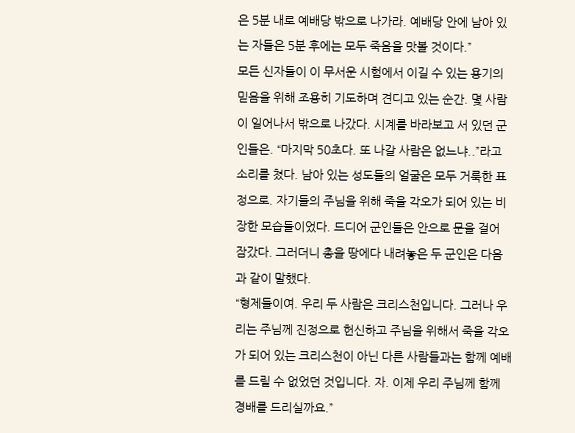은 5분 내로 예배당 밖으로 나가라. 예배당 안에 남아 있는 자들은 5분 후에는 모두 죽음을 맛볼 것이다.”
모든 신자들이 이 무서운 시험에서 이길 수 있는 용기의 믿음을 위해 조용히 기도하며 견디고 있는 순간. 몇 사람이 일어나서 밖으로 나갔다. 시계를 바라보고 서 있던 군인들은. “마지막 50초다. 또 나갈 사람은 없느냐..”라고 소리를 쳤다. 남아 있는 성도들의 얼굴은 모두 거룩한 표정으로. 자기들의 주님을 위해 죽을 각오가 되어 있는 비장한 모습들이었다. 드디어 군인들은 안으로 문을 걸어 잠갔다. 그러더니 총을 땅에다 내려놓은 두 군인은 다음과 같이 말했다.
“형제들이여. 우리 두 사람은 크리스천입니다. 그러나 우리는 주님께 진정으로 헌신하고 주님을 위해서 죽을 각오가 되어 있는 크리스천이 아닌 다른 사람들과는 함께 예배를 드릴 수 없었던 것입니다. 자. 이제 우리 주님께 함께 경배를 드리실까요.”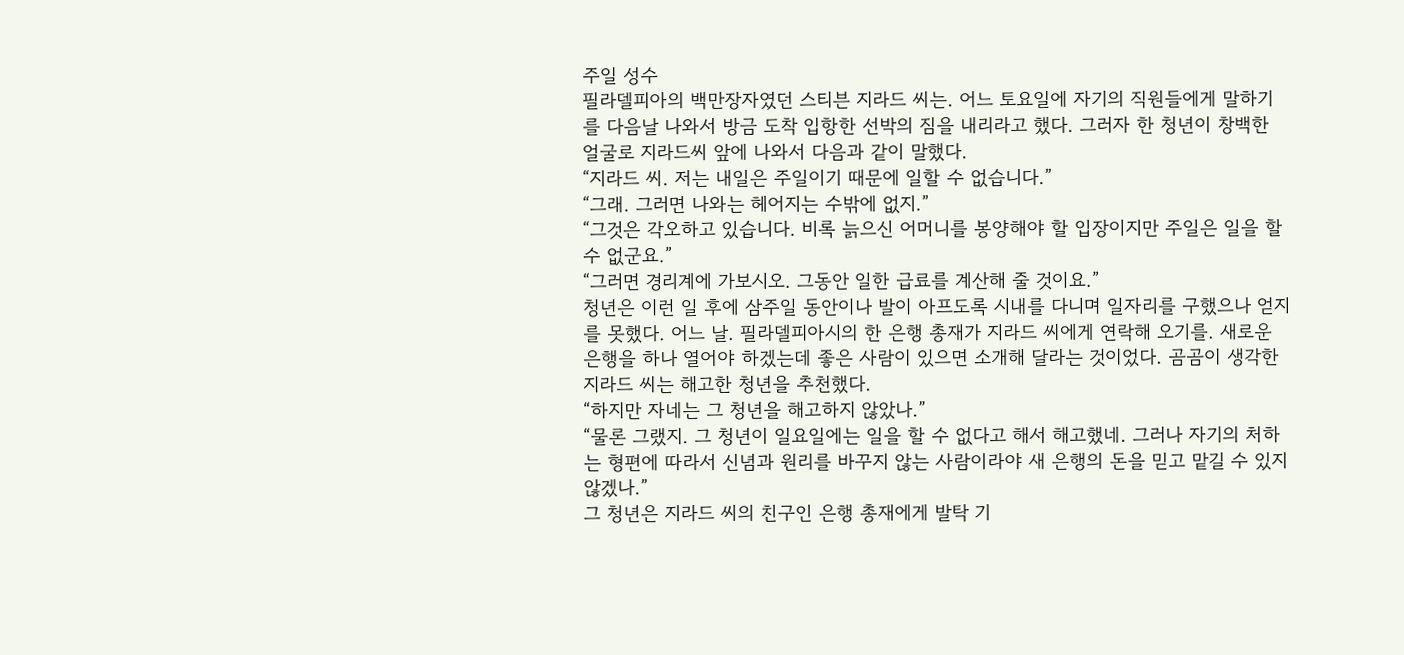주일 성수
필라델피아의 백만장자였던 스티븐 지라드 씨는. 어느 토요일에 자기의 직원들에게 말하기를 다음날 나와서 방금 도착 입항한 선박의 짐을 내리라고 했다. 그러자 한 청년이 창백한 얼굴로 지라드씨 앞에 나와서 다음과 같이 말했다.
“지라드 씨. 저는 내일은 주일이기 때문에 일할 수 없습니다.”
“그래. 그러면 나와는 헤어지는 수밖에 없지.”
“그것은 각오하고 있습니다. 비록 늙으신 어머니를 봉양해야 할 입장이지만 주일은 일을 할 수 없군요.”
“그러면 경리계에 가보시오. 그동안 일한 급료를 계산해 줄 것이요.”
청년은 이런 일 후에 삼주일 동안이나 발이 아프도록 시내를 다니며 일자리를 구했으나 얻지를 못했다. 어느 날. 필라델피아시의 한 은행 총재가 지라드 씨에게 연락해 오기를. 새로운 은행을 하나 열어야 하겠는데 좋은 사람이 있으면 소개해 달라는 것이었다. 곰곰이 생각한 지라드 씨는 해고한 청년을 추천했다.
“하지만 자네는 그 청년을 해고하지 않았나.”
“물론 그랬지. 그 청년이 일요일에는 일을 할 수 없다고 해서 해고했네. 그러나 자기의 처하는 형편에 따라서 신념과 원리를 바꾸지 않는 사람이라야 새 은행의 돈을 믿고 맡길 수 있지 않겠나.”
그 청년은 지라드 씨의 친구인 은행 총재에게 발탁 기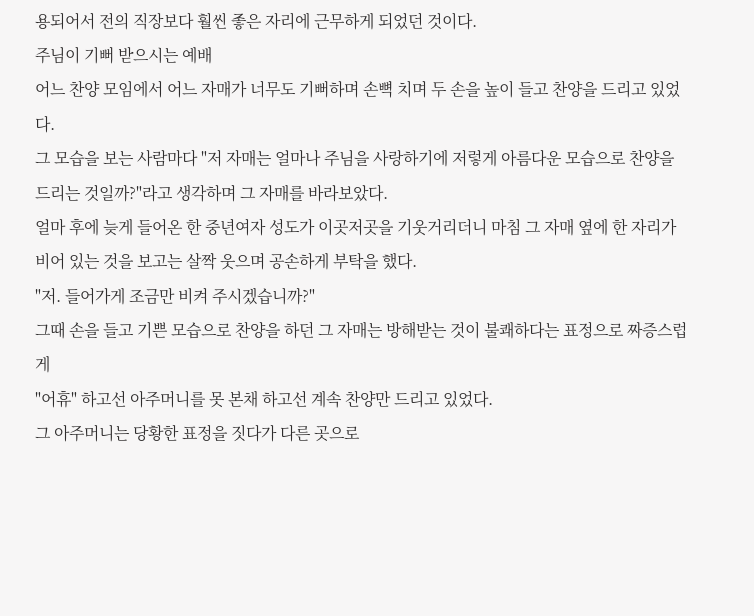용되어서 전의 직장보다 훨씬 좋은 자리에 근무하게 되었던 것이다.
주님이 기뻐 받으시는 예배
어느 찬양 모임에서 어느 자매가 너무도 기뻐하며 손뼉 치며 두 손을 높이 들고 찬양을 드리고 있었다.
그 모습을 보는 사람마다 "저 자매는 얼마나 주님을 사랑하기에 저렇게 아름다운 모습으로 찬양을 드리는 것일까?"라고 생각하며 그 자매를 바라보았다.
얼마 후에 늦게 들어온 한 중년여자 성도가 이곳저곳을 기웃거리더니 마침 그 자매 옆에 한 자리가 비어 있는 것을 보고는 살짝 웃으며 공손하게 부탁을 했다.
"저. 들어가게 조금만 비켜 주시겠습니까?"
그때 손을 들고 기쁜 모습으로 찬양을 하던 그 자매는 방해받는 것이 불쾌하다는 표정으로 짜증스럽게
"어휴" 하고선 아주머니를 못 본채 하고선 계속 찬양만 드리고 있었다.
그 아주머니는 당황한 표정을 짓다가 다른 곳으로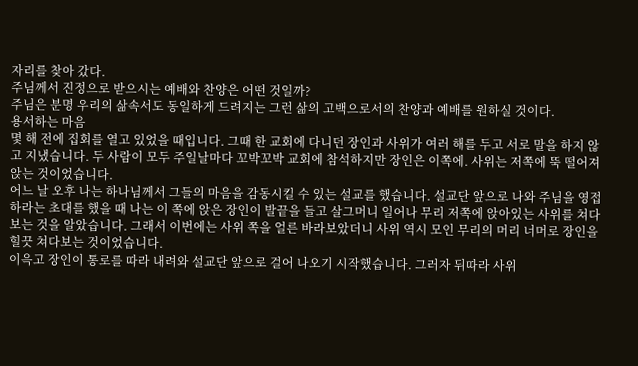자리를 찾아 갔다.
주님께서 진정으로 받으시는 예배와 찬양은 어떤 것일까?
주님은 분명 우리의 삶속서도 동일하게 드려지는 그런 삶의 고백으로서의 찬양과 예배를 원하실 것이다.
용서하는 마음
몇 해 전에 집회를 열고 있었을 때입니다. 그때 한 교회에 다니던 장인과 사위가 여러 해를 두고 서로 말을 하지 않고 지냈습니다. 두 사람이 모두 주일날마다 꼬박꼬박 교회에 참석하지만 장인은 이쪽에. 사위는 저쪽에 뚝 떨어져 앉는 것이었습니다.
어느 날 오후 나는 하나님께서 그들의 마음을 감동시킬 수 있는 설교를 했습니다. 설교단 앞으로 나와 주님을 영접하라는 초대를 했을 때 나는 이 쪽에 앉은 장인이 발끝을 들고 살그머니 일어나 무리 저쪽에 앉아있는 사위를 쳐다보는 것을 알았습니다. 그래서 이번에는 사위 쪽을 얼른 바라보았더니 사위 역시 모인 무리의 머리 너머로 장인을 힐끗 쳐다보는 것이었습니다.
이윽고 장인이 통로를 따라 내려와 설교단 앞으로 걸어 나오기 시작했습니다. 그러자 뒤따라 사위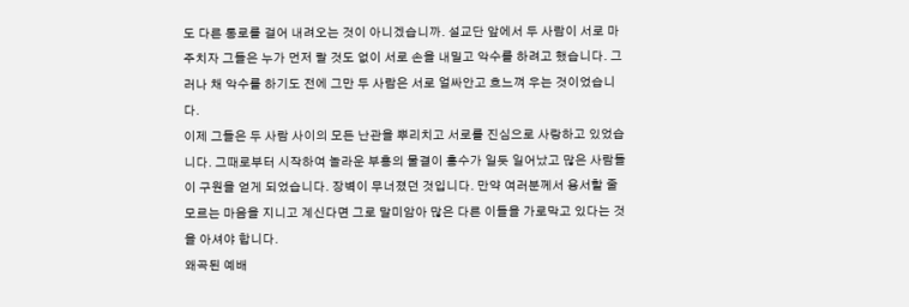도 다른 통로를 걸어 내려오는 것이 아니겠습니까. 설교단 앞에서 두 사람이 서로 마주치자 그들은 누가 먼저 랄 것도 없이 서로 손을 내밀고 악수를 하려고 했습니다. 그러나 채 악수를 하기도 전에 그만 두 사람은 서로 얼싸안고 흐느껴 우는 것이었습니다.
이제 그들은 두 사람 사이의 모든 난관을 뿌리치고 서로를 진심으로 사랑하고 있었습니다. 그때로부터 시작하여 놀라운 부흥의 물결이 홍수가 일듯 일어났고 많은 사람들이 구원을 얻게 되었습니다. 장벽이 무너졌던 것입니다. 만약 여러분께서 용서할 줄 모르는 마음을 지니고 계신다면 그로 말미암아 많은 다른 이들을 가로막고 있다는 것을 아셔야 합니다.
왜곡된 예배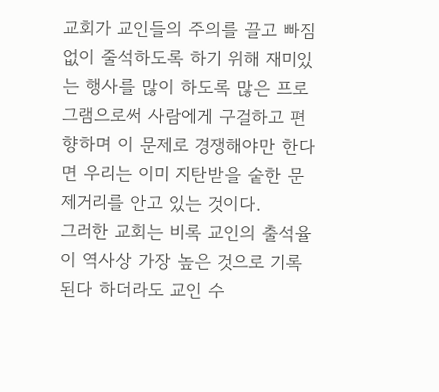교회가 교인들의 주의를 끌고 빠짐없이 줄석하도록 하기 위해 재미있는 행사를 많이 하도록 많은 프로그램으로써 사람에게 구걸하고 편향하며 이 문제로 경쟁해야만 한다면 우리는 이미 지탄받을 숱한 문제거리를 안고 있는 것이다.
그러한 교회는 비록 교인의 출석율이 역사상 가장 높은 것으로 기록 된다 하더라도 교인 수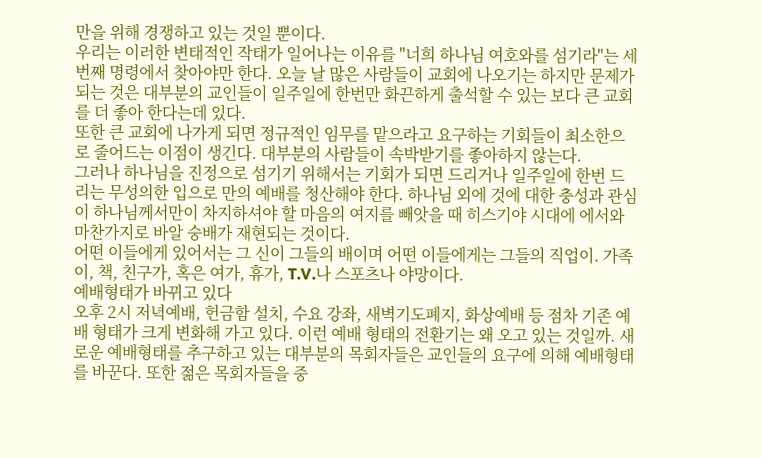만을 위해 경쟁하고 있는 것일 뿐이다.
우리는 이러한 변태적인 작태가 일어나는 이유를 "너희 하나님 여호와를 섬기라"는 세번째 명령에서 찾아야만 한다. 오늘 날 많은 사람들이 교회에 나오기는 하지만 문제가 되는 것은 대부분의 교인들이 일주일에 한번만 화끈하게 출석할 수 있는 보다 큰 교회를 더 좋아 한다는데 있다.
또한 큰 교회에 나가게 되면 정규적인 임무를 맡으라고 요구하는 기회들이 최소한으로 줄어드는 이점이 생긴다. 대부분의 사람들이 속박받기를 좋아하지 않는다.
그러나 하나님을 진정으로 섬기기 위해서는 기회가 되면 드리거나 일주일에 한번 드리는 무성의한 입으로 만의 예배를 청산해야 한다. 하나님 외에 것에 대한 충성과 관심이 하나님께서만이 차지하셔야 할 마음의 여지를 빼앗을 때 히스기야 시대에 에서와 마찬가지로 바알 숭배가 재현되는 것이다.
어떤 이들에게 있어서는 그 신이 그들의 배이며 어떤 이들에게는 그들의 직업이. 가족이, 책, 친구가, 혹은 여가, 휴가, T.V.나 스포츠나 야망이다.
예배형태가 바뀌고 있다
오후 2시 저녁예배, 헌금함 설치, 수요 강좌, 새벽기도폐지, 화상예배 등 점차 기존 예배 형태가 크게 변화해 가고 있다. 이런 예배 형태의 전환기는 왜 오고 있는 것일까. 새로운 예배형태를 추구하고 있는 대부분의 목회자들은 교인들의 요구에 의해 예배형태를 바꾼다. 또한 젊은 목회자들을 중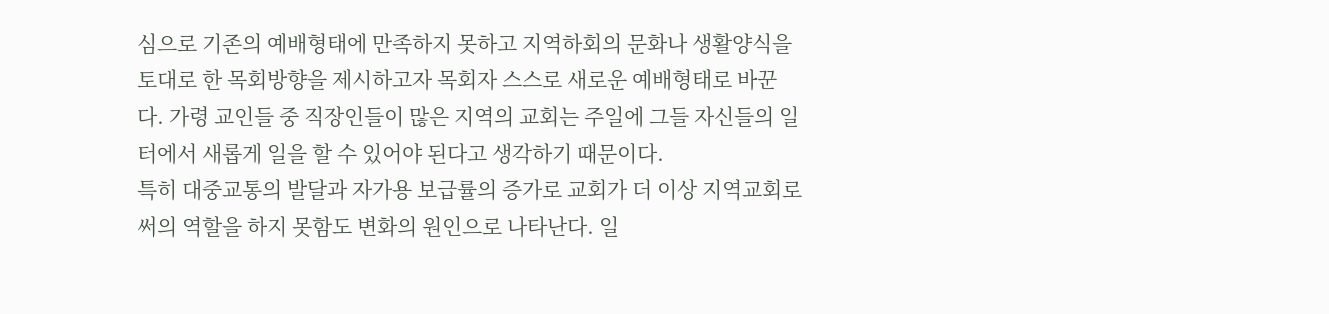심으로 기존의 예배형태에 만족하지 못하고 지역하회의 문화나 생활양식을 토대로 한 목회방향을 제시하고자 목회자 스스로 새로운 예배형태로 바꾼다. 가령 교인들 중 직장인들이 많은 지역의 교회는 주일에 그들 자신들의 일터에서 새롭게 일을 할 수 있어야 된다고 생각하기 때문이다.
특히 대중교통의 발달과 자가용 보급률의 증가로 교회가 더 이상 지역교회로써의 역할을 하지 못함도 변화의 원인으로 나타난다. 일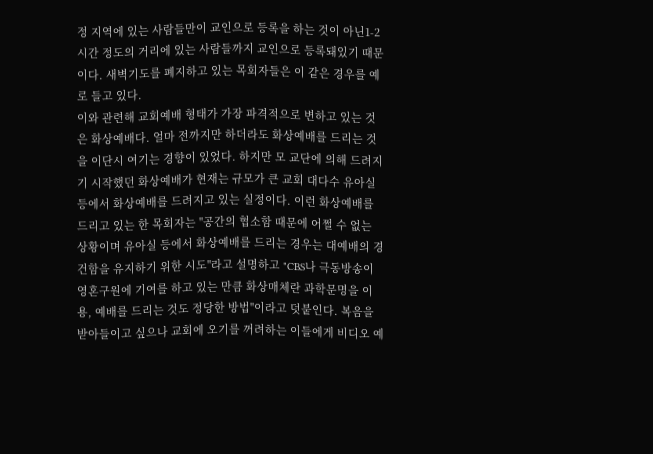정 지역에 있는 사람들만이 교인으로 등록을 하는 것이 아닌1-2시간 정도의 거리에 있는 사람들까지 교인으로 등록돼있기 때문이다. 새벽기도를 폐지하고 있는 목회자들은 이 같은 경우를 예로 들고 있다.
이와 관련해 교회예배 형태가 가장 파격적으로 변하고 있는 것은 화상예배다. 얼마 전까지만 하더라도 화상예배를 드리는 것을 이단시 여기는 경향이 있었다. 하지만 모 교단에 의해 드려지기 시작했던 화상예배가 현재는 규모가 큰 교회 대다수 유아실 등에서 화상예배를 드려지고 있는 실정이다. 이런 화상예배를 드리고 있는 한 목회자는 "공간의 협소함 때문에 어쩔 수 없는 상황이며 유아실 등에서 화상예배를 드리는 경우는 대예배의 경건함을 유지하기 위한 시도"라고 설명하고 "CBS나 극동방송이 영혼구원에 기여를 하고 있는 만큼 화상매체란 과학문명을 이용, 예배를 드리는 것도 정당한 방법"이라고 덧붙인다. 복음을 받아들이고 싶으나 교회에 오기를 꺼려하는 이들에게 비디오 예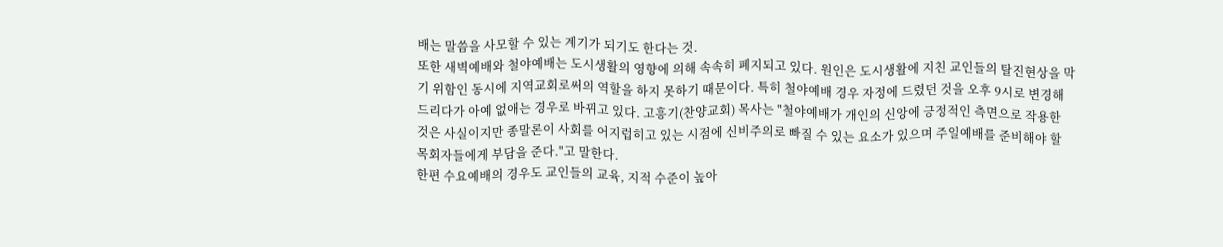배는 말씀을 사모할 수 있는 계기가 되기도 한다는 것.
또한 새벽예배와 철야예배는 도시생활의 영향에 의해 속속히 폐지되고 있다. 원인은 도시생활에 지친 교인들의 탈진현상을 막기 위함인 동시에 지역교회로써의 역할을 하지 못하기 때문이다. 특히 철야예배 경우 자정에 드렸던 것을 오후 9시로 변경해 드리다가 아예 없애는 경우로 바뀌고 있다. 고흥기(찬양교회) 목사는 "철야예배가 개인의 신앙에 긍정적인 측면으로 작용한 것은 사실이지만 종말론이 사회를 어지럽히고 있는 시점에 신비주의로 빠질 수 있는 요소가 있으며 주일예배를 준비해야 할 목회자들에게 부담을 준다."고 말한다.
한편 수요예배의 경우도 교인들의 교육, 지적 수준이 높아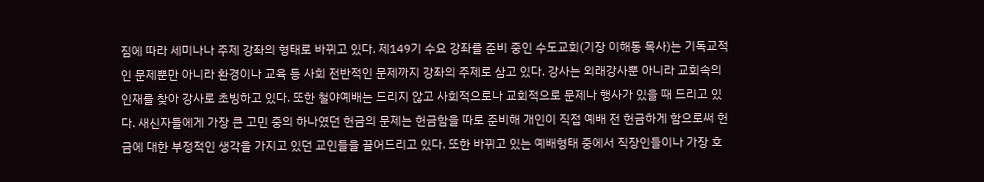짐에 따라 세미나나 주제 강좌의 형태로 바뀌고 있다. 제149기 수요 강좌를 준비 중인 수도교회(기장 이해동 목사)는 기독교적인 문제뿐만 아니라 환경이나 교육 등 사회 전반적인 문제까지 강좌의 주제로 삼고 있다. 강사는 외래강사뿐 아니라 교회속의 인재를 찾아 강사로 초빙하고 있다. 또한 철야예배는 드리지 않고 사회적으로나 교회적으로 문제나 행사가 있을 때 드리고 있다. 새신자들에게 가장 큰 고민 중의 하나였던 헌금의 문제는 헌금함을 따로 준비해 개인이 직접 예배 전 헌금하게 함으로써 헌금에 대한 부정적인 생각을 가지고 있던 교인들을 끌어드리고 있다. 또한 바뀌고 있는 예배형태 중에서 직장인들이나 가장 호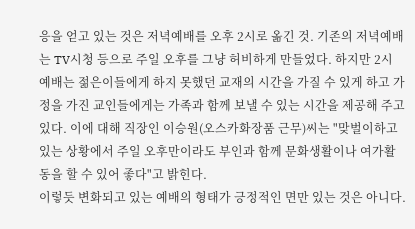응을 얻고 있는 것은 저녁예배를 오후 2시로 옮긴 것. 기존의 저녁예배는 TV시청 등으로 주일 오후를 그냥 허비하게 만들었다. 하지만 2시 예배는 젊은이들에게 하지 못했던 교재의 시간을 가질 수 있게 하고 가정을 가진 교인들에게는 가족과 함께 보낼 수 있는 시간을 제공해 주고 있다. 이에 대해 직장인 이승원(오스카화장품 근무)씨는 "맞벌이하고 있는 상황에서 주일 오후만이라도 부인과 함께 문화생활이나 여가활동을 할 수 있어 좋다"고 밝힌다.
이렇듯 변화되고 있는 예배의 형태가 긍정적인 면만 있는 것은 아니다.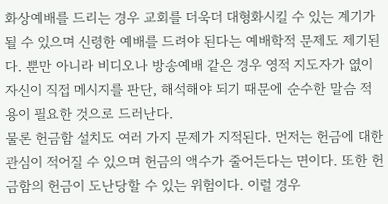화상예배를 드리는 경우 교회를 더욱더 대형화시킬 수 있는 계기가 될 수 있으며 신령한 예배를 드려야 된다는 예배학적 문제도 제기된다. 뿐만 아니라 비디오나 방송예배 같은 경우 영적 지도자가 엾이 자신이 직접 메시지를 판단, 해석해야 되기 때문에 순수한 말슴 적용이 필요한 것으로 드러난다.
물론 헌금함 설치도 여러 가지 문제가 지적된다. 먼저는 헌금에 대한 관심이 적어질 수 있으며 헌금의 액수가 줄어든다는 면이다. 또한 헌금함의 헌금이 도난당할 수 있는 위험이다. 이럴 경우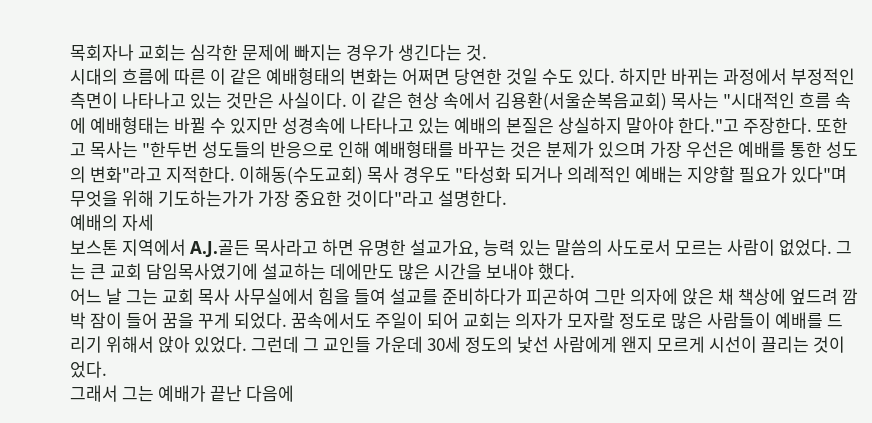목회자나 교회는 심각한 문제에 빠지는 경우가 생긴다는 것.
시대의 흐름에 따른 이 같은 예배형태의 변화는 어쩌면 당연한 것일 수도 있다. 하지만 바뀌는 과정에서 부정적인 측면이 나타나고 있는 것만은 사실이다. 이 같은 현상 속에서 김용환(서울순복음교회) 목사는 "시대적인 흐름 속에 예배형태는 바뀔 수 있지만 성경속에 나타나고 있는 예배의 본질은 상실하지 말아야 한다."고 주장한다. 또한 고 목사는 "한두번 성도들의 반응으로 인해 예배형태를 바꾸는 것은 분제가 있으며 가장 우선은 예배를 통한 성도의 변화"라고 지적한다. 이해동(수도교회) 목사 경우도 "타성화 되거나 의례적인 예배는 지양할 필요가 있다"며 무엇을 위해 기도하는가가 가장 중요한 것이다"라고 설명한다.
예배의 자세
보스톤 지역에서 A.J.골든 목사라고 하면 유명한 설교가요, 능력 있는 말씀의 사도로서 모르는 사람이 없었다. 그는 큰 교회 담임목사였기에 설교하는 데에만도 많은 시간을 보내야 했다.
어느 날 그는 교회 목사 사무실에서 힘을 들여 설교를 준비하다가 피곤하여 그만 의자에 앉은 채 책상에 엎드려 깜박 잠이 들어 꿈을 꾸게 되었다. 꿈속에서도 주일이 되어 교회는 의자가 모자랄 정도로 많은 사람들이 예배를 드리기 위해서 앉아 있었다. 그런데 그 교인들 가운데 30세 정도의 낯선 사람에게 왠지 모르게 시선이 끌리는 것이었다.
그래서 그는 예배가 끝난 다음에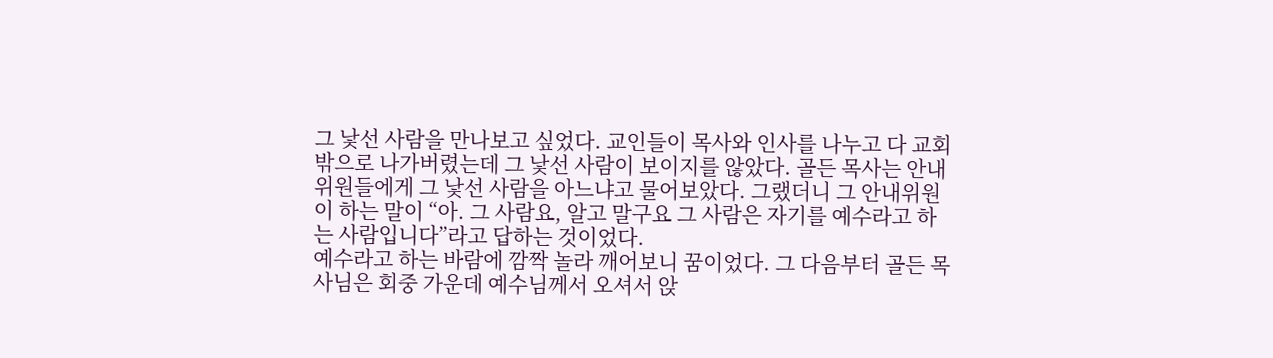그 낯선 사람을 만나보고 싶었다. 교인들이 목사와 인사를 나누고 다 교회 밖으로 나가버렸는데 그 낯선 사람이 보이지를 않았다. 골든 목사는 안내위원들에게 그 낯선 사람을 아느냐고 물어보았다. 그랬더니 그 안내위원이 하는 말이 “아. 그 사람요, 알고 말구요 그 사람은 자기를 예수라고 하는 사람입니다”라고 답하는 것이었다.
예수라고 하는 바람에 깜짝 놀라 깨어보니 꿈이었다. 그 다음부터 골든 목사님은 회중 가운데 예수님께서 오셔서 앉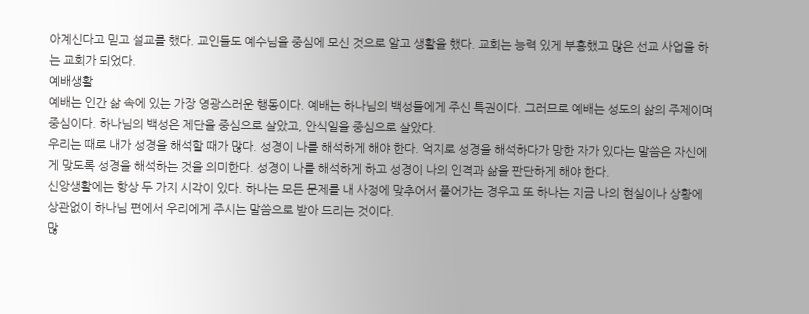아계신다고 믿고 설교를 했다. 교인들도 예수님을 중심에 모신 것으로 알고 생활을 했다. 교회는 능력 있게 부흥했고 많은 선교 사업을 하는 교회가 되었다.
예배생활
예배는 인간 삶 속에 있는 가장 영광스러운 행동이다. 예배는 하나님의 백성들에게 주신 특권이다. 그러므로 예배는 성도의 삶의 주제이며 중심이다. 하나님의 백성은 제단을 중심으로 살았고, 안식일을 중심으로 살았다.
우리는 때로 내가 성경을 해석할 때가 많다. 성경이 나를 해석하게 해야 한다. 억지로 성경을 해석하다가 망한 자가 있다는 말씀은 자신에게 맞도록 성경을 해석하는 것을 의미한다. 성경이 나를 해석하게 하고 성경이 나의 인격과 삶을 판단하게 해야 한다.
신앙생활에는 항상 두 가지 시각이 있다. 하나는 모든 문제를 내 사정에 맞추어서 풀어가는 경우고 또 하나는 지금 나의 현실이나 상황에 상관없이 하나님 편에서 우리에게 주시는 말씀으로 받아 드리는 것이다.
많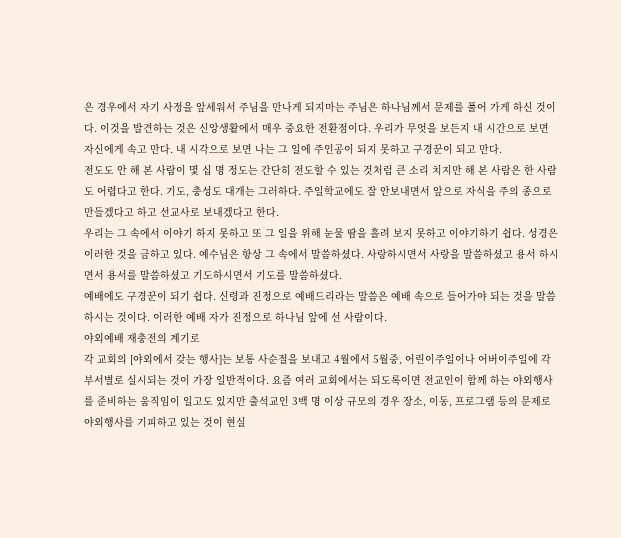은 경우에서 자기 사정을 앞세워서 주님을 만나게 되지마는 주님은 하나님께서 문제를 풀어 가게 하신 것이다. 이것을 발견하는 것은 신앙생활에서 매우 중요한 전환점이다. 우리가 무엇을 보든지 내 시간으로 보면 자신에게 속고 만다. 내 시각으로 보면 나는 그 일에 주인공이 되지 못하고 구경꾼이 되고 만다.
전도도 안 해 본 사람이 몇 십 명 정도는 간단히 전도할 수 있는 것처럼 큰 소리 치지만 해 본 사람은 한 사람도 어렵다고 한다. 기도, 충성도 대개는 그러하다. 주일학교에도 잘 안보내면서 앞으로 자식을 주의 종으로 만들겠다고 하고 선교사로 보내겠다고 한다.
우리는 그 속에서 이야기 하지 못하고 또 그 일을 위해 눈물 땀을 흘려 보지 못하고 이야기하기 쉽다. 성경은 이러한 것을 금하고 있다. 예수님은 항상 그 속에서 말씀하셨다. 사랑하시면서 사랑을 말씀하셨고 용서 하시면서 용서를 말씀하셨고 기도하시면서 기도를 말씀하셨다.
예배에도 구경꾼이 되기 쉽다. 신령과 진정으로 예배드리라는 말씀은 예배 속으로 들어가야 되는 것을 말씀하시는 것이다. 이러한 예배 자가 진정으로 하나님 앞에 선 사람이다.
야외예배 재충전의 계기로
각 교회의 [야외에서 갖는 행사]는 보통 사순절을 보내고 4월에서 5월중, 어린이주일이나 어버이주일에 각 부서별로 실시되는 것이 가장 일반적이다. 요즘 여러 교회에서는 되도록이면 전교인이 함께 하는 야외행사를 준비하는 움직임이 일고도 있지만 출석교인 3백 명 이상 규모의 경우 장소, 이동, 프로그램 등의 문제로 야외행사를 기피하고 있는 것이 현실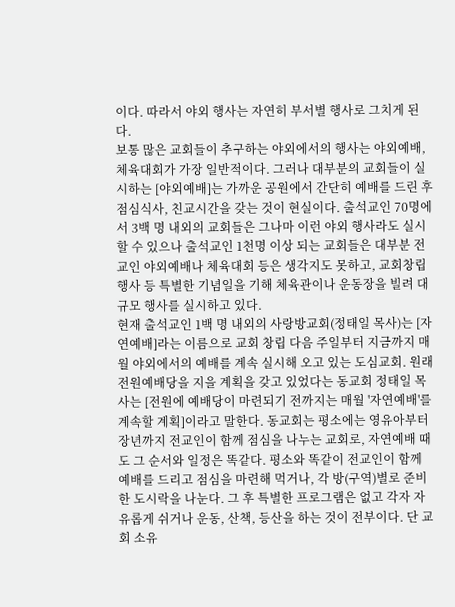이다. 따라서 야외 행사는 자연히 부서별 행사로 그치게 된다.
보통 많은 교회들이 추구하는 야외에서의 행사는 야외예배, 체육대회가 가장 일반적이다. 그러나 대부분의 교회들이 실시하는 [야외예배]는 가까운 공원에서 간단히 예배를 드린 후 점심식사, 친교시간을 갖는 것이 현실이다. 출석교인 70명에서 3백 명 내외의 교회들은 그나마 이런 야외 행사라도 실시할 수 있으나 출석교인 1천명 이상 되는 교회들은 대부분 전교인 야외예배나 체육대회 등은 생각지도 못하고, 교회창립 행사 등 특별한 기념일을 기해 체육관이나 운동장을 빌려 대규모 행사를 실시하고 있다.
현재 출석교인 1백 명 내외의 사랑방교회(정태일 목사)는 [자연예배]라는 이름으로 교회 창립 다음 주일부터 지금까지 매월 야외에서의 예배를 계속 실시해 오고 있는 도심교회. 원래 전원예배당을 지을 계획을 갖고 있었다는 동교회 정태일 목사는 [전원에 예배당이 마련되기 전까지는 매월 '자연예배'를 계속할 계획]이라고 말한다. 동교회는 평소에는 영유아부터 장년까지 전교인이 함께 점심을 나누는 교회로, 자연예배 때도 그 순서와 일정은 똑같다. 평소와 똑같이 전교인이 함께 예배를 드리고 점심을 마련해 먹거나, 각 방(구역)별로 준비한 도시락을 나눈다. 그 후 특별한 프로그램은 없고 각자 자유롭게 쉬거나 운동, 산책, 등산을 하는 것이 전부이다. 단 교회 소유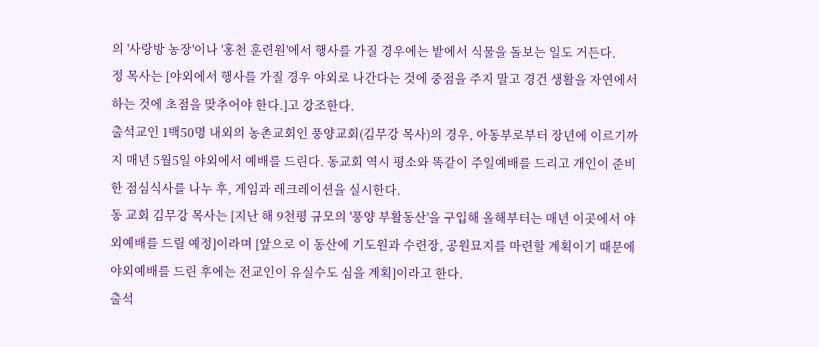의 '사랑방 농장'이나 '홍천 훈련원'에서 행사를 가질 경우에는 밭에서 식물을 돌보는 일도 거든다.
정 목사는 [야외에서 행사를 가질 경우 야외로 나간다는 것에 중점을 주지 말고 경건 생활을 자연에서 하는 것에 초점을 맞추어야 한다.]고 강조한다.
출석교인 1백50명 내외의 농촌교회인 풍양교회(김무강 목사)의 경우, 아동부로부터 장년에 이르기까지 매년 5월5일 야외에서 예배를 드린다. 동교회 역시 평소와 똑같이 주일예배를 드리고 개인이 준비한 점심식사를 나누 후, 게임과 레크레이션을 실시한다.
동 교회 김무강 목사는 [지난 해 9천평 규모의 '풍양 부활동산'을 구입해 올해부터는 매년 이곳에서 야외예배를 드릴 예정]이라며 [앞으로 이 동산에 기도원과 수련장, 공원묘지를 마련할 계획이기 때문에 야외예배를 드린 후에는 전교인이 유실수도 심을 계획]이라고 한다.
출석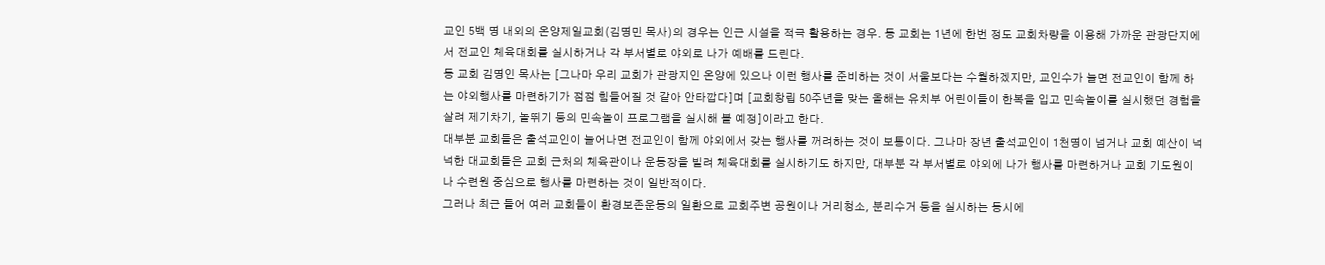교인 5백 명 내외의 온양제일교회(김명민 목사)의 경우는 인근 시설을 적극 활용하는 경우. 동 교회는 1년에 한번 정도 교회차량을 이용해 가까운 관광단지에서 전교인 체육대회를 실시하거나 각 부서별로 야외로 나가 예배를 드린다.
동 교회 김명인 목사는 [그나마 우리 교회가 관광지인 온양에 있으나 이런 행사를 준비하는 것이 서울보다는 수월하겠지만, 교인수가 늘면 전교인이 함께 하는 야외행사를 마련하기가 점점 힘들어질 것 같아 안타깝다]며 [교회창립 50주년을 맞는 올해는 유치부 어린이들이 한복을 입고 민속놀이를 실시했던 경험을 살려 제기차기, 놀뛰기 등의 민속놀이 프로그램을 실시해 볼 예정]이라고 한다.
대부분 교회들은 출석교인이 늘어나면 전교인이 함께 야외에서 갖는 행사를 꺼려하는 것이 보통이다. 그나마 장년 출석교인이 1천명이 넘거나 교회 예산이 넉넉한 대교회들은 교회 근처의 체육관이나 운동장을 빌려 체육대회를 실시하기도 하지만, 대부분 각 부서별로 야외에 나가 행사를 마련하거나 교회 기도원이나 수련원 중심으로 행사를 마련하는 것이 일반적이다.
그러나 최근 들어 여러 교회들이 환경보존운동의 일환으로 교회주변 공원이나 거리청소, 분리수거 등을 실시하는 동시에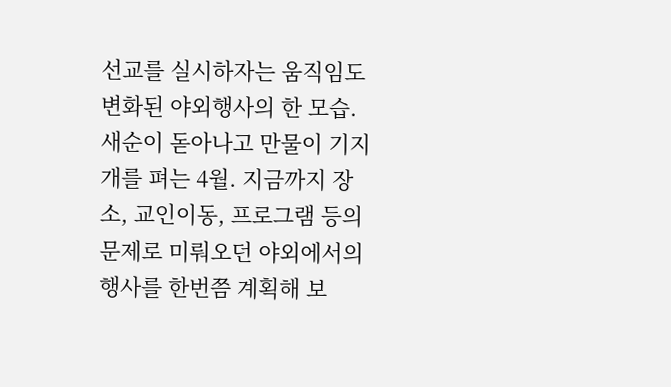선교를 실시하자는 움직임도 변화된 야외행사의 한 모습.
새순이 돋아나고 만물이 기지개를 펴는 4월. 지금까지 장소, 교인이동, 프로그램 등의 문제로 미뤄오던 야외에서의 행사를 한번쯤 계획해 보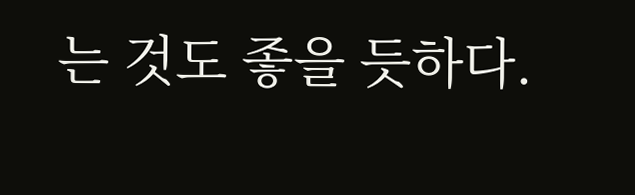는 것도 좋을 듯하다.